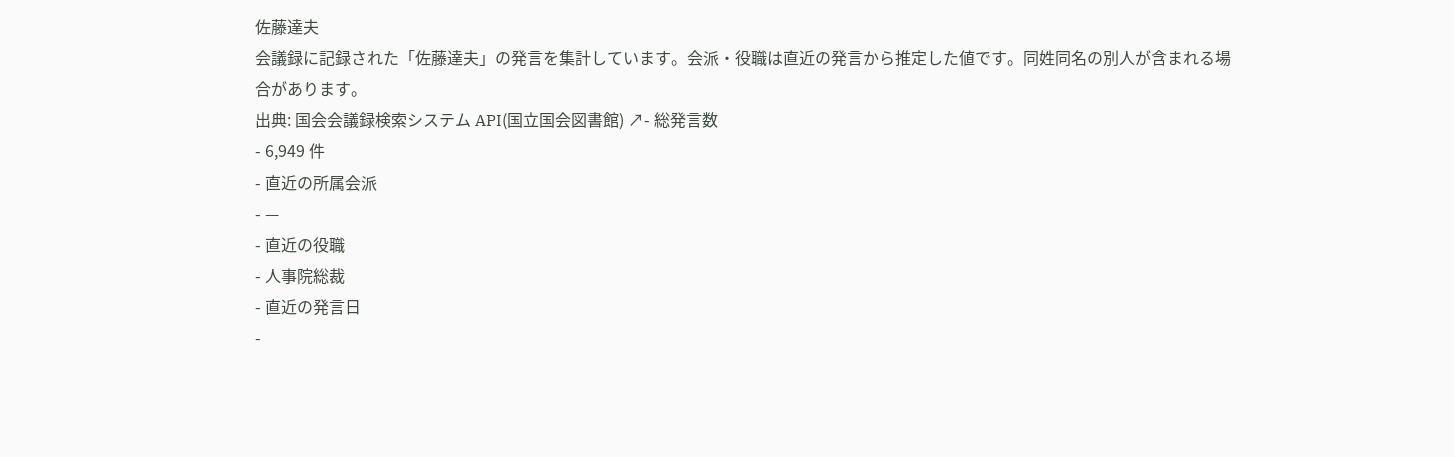佐藤達夫
会議録に記録された「佐藤達夫」の発言を集計しています。会派・役職は直近の発言から推定した値です。同姓同名の別人が含まれる場合があります。
出典: 国会会議録検索システム API(国立国会図書館) ↗- 総発言数
- 6,949 件
- 直近の所属会派
- —
- 直近の役職
- 人事院総裁
- 直近の発言日
-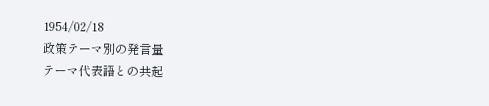1954/02/18
政策テーマ別の発言量
テーマ代表語との共起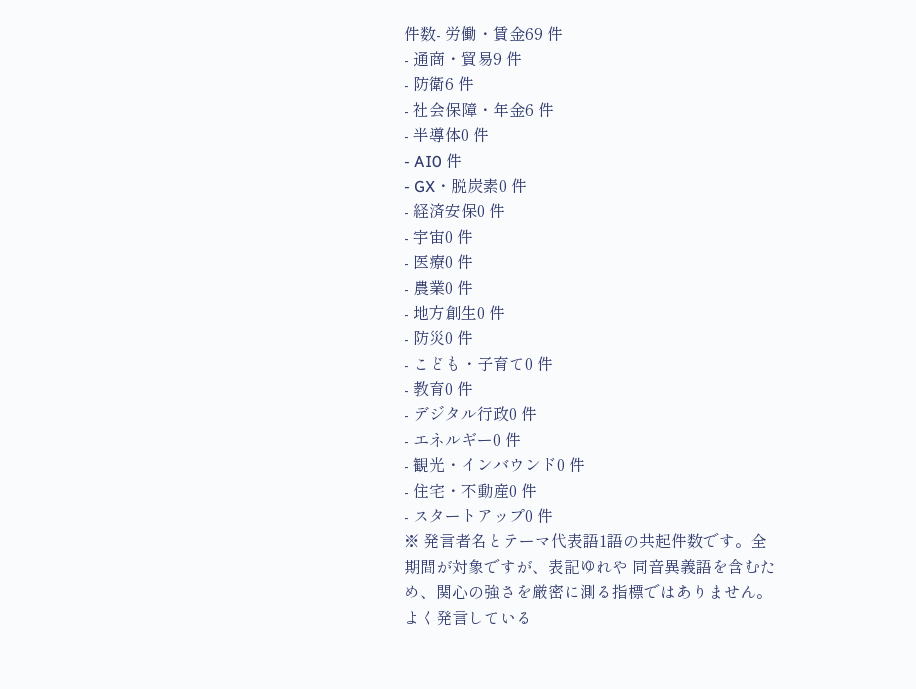件数- 労働・賃金69 件
- 通商・貿易9 件
- 防衛6 件
- 社会保障・年金6 件
- 半導体0 件
- AI0 件
- GX・脱炭素0 件
- 経済安保0 件
- 宇宙0 件
- 医療0 件
- 農業0 件
- 地方創生0 件
- 防災0 件
- こども・子育て0 件
- 教育0 件
- デジタル行政0 件
- エネルギー0 件
- 観光・インバウンド0 件
- 住宅・不動産0 件
- スタートアップ0 件
※ 発言者名とテーマ代表語1語の共起件数です。全期間が対象ですが、表記ゆれや 同音異義語を含むため、関心の強さを厳密に測る指標ではありません。
よく発言している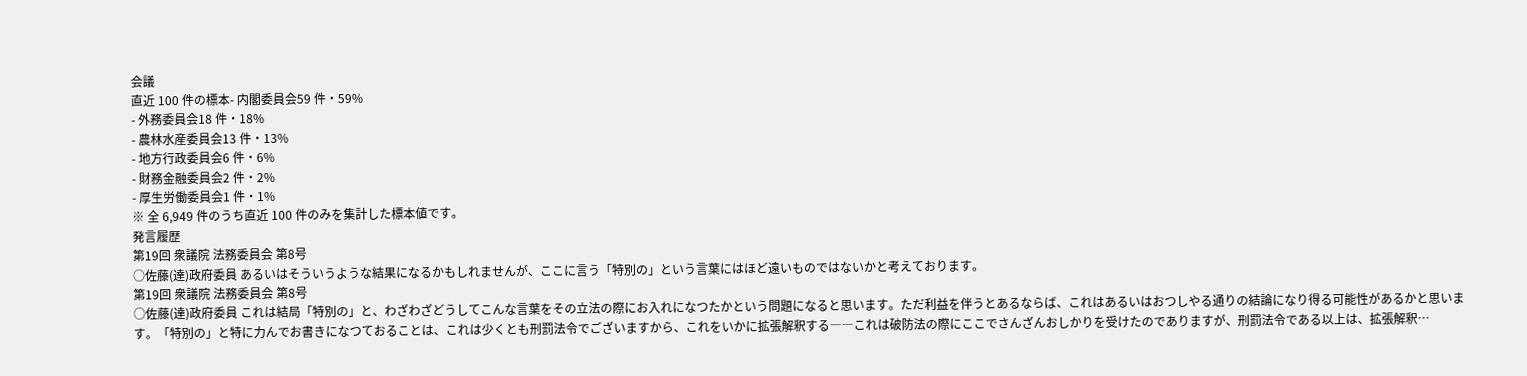会議
直近 100 件の標本- 内閣委員会59 件・59%
- 外務委員会18 件・18%
- 農林水産委員会13 件・13%
- 地方行政委員会6 件・6%
- 財務金融委員会2 件・2%
- 厚生労働委員会1 件・1%
※ 全 6,949 件のうち直近 100 件のみを集計した標本値です。
発言履歴
第19回 衆議院 法務委員会 第8号
○佐藤(達)政府委員 あるいはそういうような結果になるかもしれませんが、ここに言う「特別の」という言葉にはほど遠いものではないかと考えております。
第19回 衆議院 法務委員会 第8号
○佐藤(達)政府委員 これは結局「特別の」と、わざわざどうしてこんな言葉をその立法の際にお入れになつたかという問題になると思います。ただ利益を伴うとあるならば、これはあるいはおつしやる通りの結論になり得る可能性があるかと思います。「特別の」と特に力んでお書きになつておることは、これは少くとも刑罰法令でございますから、これをいかに拡張解釈する――これは破防法の際にここでさんざんおしかりを受けたのでありますが、刑罰法令である以上は、拡張解釈…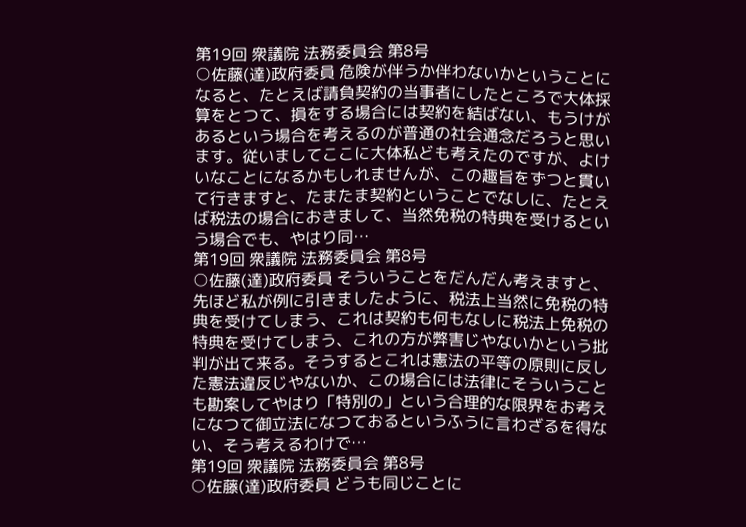第19回 衆議院 法務委員会 第8号
○佐藤(達)政府委員 危険が伴うか伴わないかということになると、たとえば請負契約の当事者にしたところで大体採算をとつて、損をする場合には契約を結ばない、もうけがあるという場合を考えるのが普通の社会通念だろうと思います。従いましてここに大体私ども考えたのですが、よけいなことになるかもしれませんが、この趣旨をずつと貫いて行きますと、たまたま契約ということでなしに、たとえば税法の場合におきまして、当然免税の特典を受けるという場合でも、やはり同…
第19回 衆議院 法務委員会 第8号
○佐藤(達)政府委員 そういうことをだんだん考えますと、先ほど私が例に引きましたように、税法上当然に免税の特典を受けてしまう、これは契約も何もなしに税法上免税の特典を受けてしまう、これの方が弊害じやないかという批判が出て来る。そうするとこれは憲法の平等の原則に反した憲法違反じやないか、この場合には法律にそういうことも勘案してやはり「特別の」という合理的な限界をお考えになつて御立法になつておるというふうに言わざるを得ない、そう考えるわけで…
第19回 衆議院 法務委員会 第8号
○佐藤(達)政府委員 どうも同じことに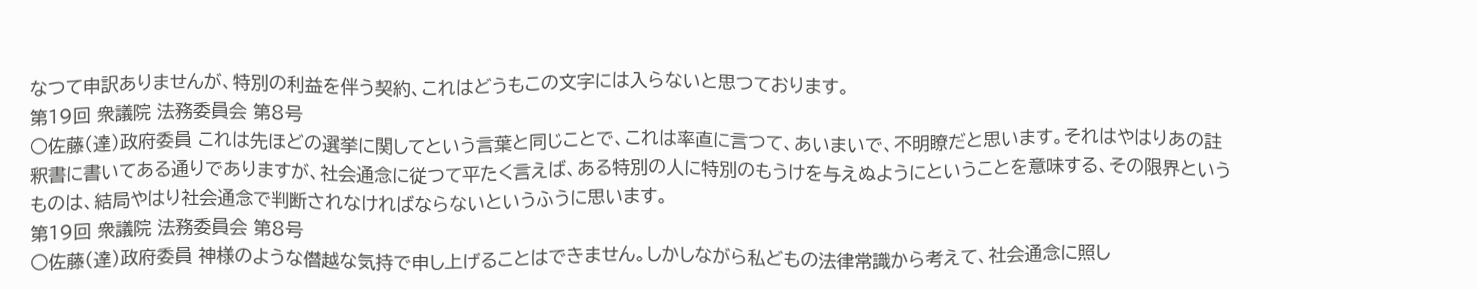なつて申訳ありませんが、特別の利益を伴う契約、これはどうもこの文字には入らないと思つております。
第19回 衆議院 法務委員会 第8号
○佐藤(達)政府委員 これは先ほどの選挙に関してという言葉と同じことで、これは率直に言つて、あいまいで、不明瞭だと思います。それはやはりあの註釈書に書いてある通りでありますが、社会通念に従つて平たく言えば、ある特別の人に特別のもうけを与えぬようにということを意味する、その限界というものは、結局やはり社会通念で判断されなければならないというふうに思います。
第19回 衆議院 法務委員会 第8号
○佐藤(達)政府委員 神様のような僭越な気持で申し上げることはできません。しかしながら私どもの法律常識から考えて、社会通念に照し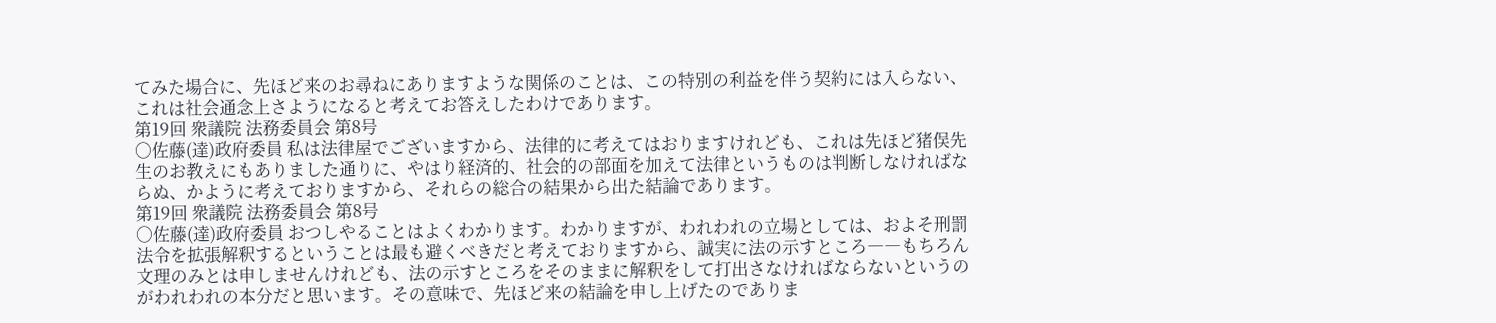てみた場合に、先ほど来のお尋ねにありますような関係のことは、この特別の利益を伴う契約には入らない、これは社会通念上さようになると考えてお答えしたわけであります。
第19回 衆議院 法務委員会 第8号
○佐藤(達)政府委員 私は法律屋でございますから、法律的に考えてはおりますけれども、これは先ほど猪俣先生のお教えにもありました通りに、やはり経済的、社会的の部面を加えて法律というものは判断しなければならぬ、かように考えておりますから、それらの総合の結果から出た結論であります。
第19回 衆議院 法務委員会 第8号
○佐藤(達)政府委員 おつしやることはよくわかります。わかりますが、われわれの立場としては、およそ刑罰法令を拡張解釈するということは最も避くべきだと考えておりますから、誠実に法の示すところ――もちろん文理のみとは申しませんけれども、法の示すところをそのままに解釈をして打出さなければならないというのがわれわれの本分だと思います。その意味で、先ほど来の結論を申し上げたのでありま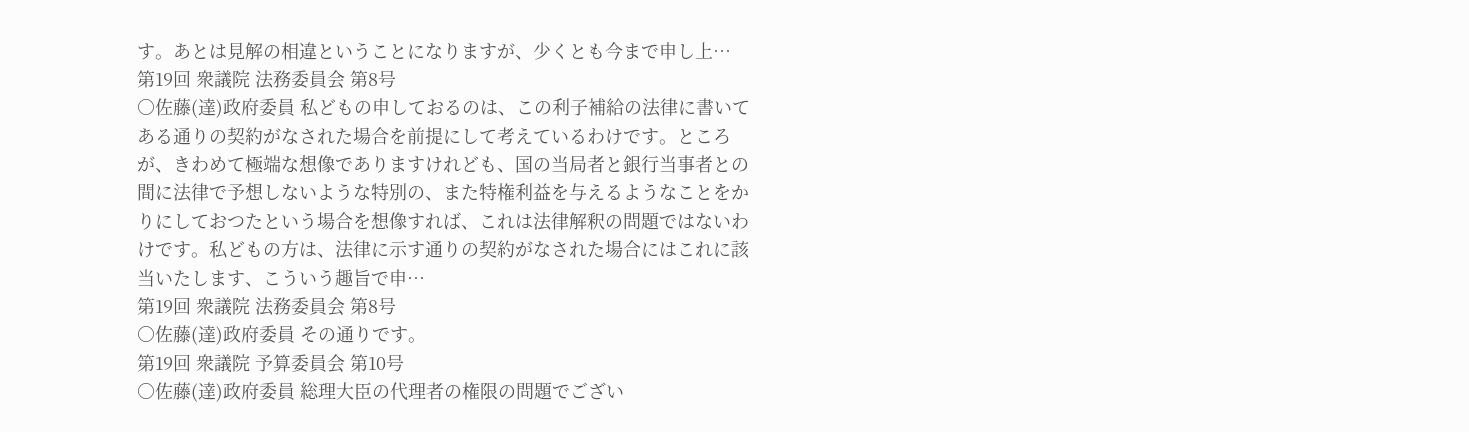す。あとは見解の相違ということになりますが、少くとも今まで申し上…
第19回 衆議院 法務委員会 第8号
○佐藤(達)政府委員 私どもの申しておるのは、この利子補給の法律に書いてある通りの契約がなされた場合を前提にして考えているわけです。ところが、きわめて極端な想像でありますけれども、国の当局者と銀行当事者との間に法律で予想しないような特別の、また特権利益を与えるようなことをかりにしておつたという場合を想像すれば、これは法律解釈の問題ではないわけです。私どもの方は、法律に示す通りの契約がなされた場合にはこれに該当いたします、こういう趣旨で申…
第19回 衆議院 法務委員会 第8号
○佐藤(達)政府委員 その通りです。
第19回 衆議院 予算委員会 第10号
○佐藤(達)政府委員 総理大臣の代理者の権限の問題でござい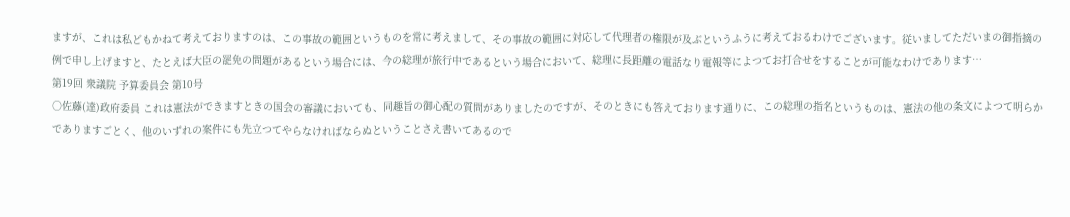ますが、これは私どもかねて考えておりますのは、この事故の範囲というものを常に考えまして、その事故の範囲に対応して代理者の権限が及ぶというふうに考えておるわけでございます。従いましてただいまの御指摘の例で申し上げますと、たとえば大臣の罷免の問題があるという場合には、今の総理が旅行中であるという場合において、総理に長距離の電話なり電報等によつてお打合せをすることが可能なわけであります…
第19回 衆議院 予算委員会 第10号
○佐藤(達)政府委員 これは憲法ができますときの国会の審議においても、同趣旨の御心配の質問がありましたのですが、そのときにも答えております通りに、この総理の指名というものは、憲法の他の条文によつて明らかでありますごとく、他のいずれの案件にも先立つてやらなければならぬということさえ書いてあるので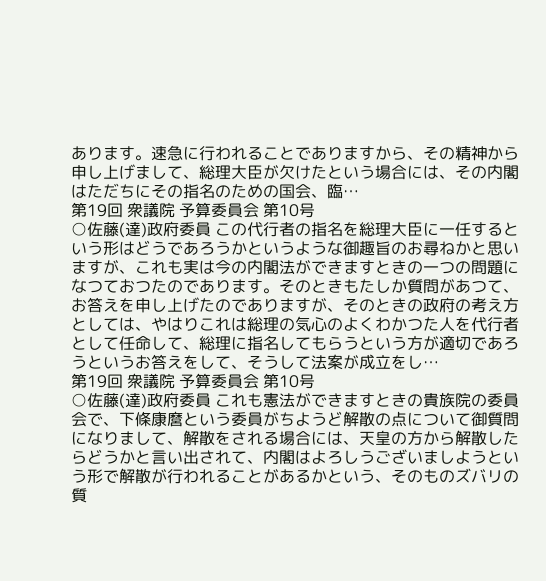あります。速急に行われることでありますから、その精神から申し上げまして、総理大臣が欠けたという場合には、その内閣はただちにその指名のための国会、臨…
第19回 衆議院 予算委員会 第10号
○佐藤(達)政府委員 この代行者の指名を総理大臣に一任するという形はどうであろうかというような御趣旨のお尋ねかと思いますが、これも実は今の内閣法ができますときの一つの問題になつておつたのであります。そのときもたしか質問があつて、お答えを申し上げたのでありますが、そのときの政府の考え方としては、やはりこれは総理の気心のよくわかつた人を代行者として任命して、総理に指名してもらうという方が適切であろうというお答えをして、そうして法案が成立をし…
第19回 衆議院 予算委員会 第10号
○佐藤(達)政府委員 これも憲法ができますときの貴族院の委員会で、下條康麿という委員がちようど解散の点について御質問になりまして、解散をされる場合には、天皇の方から解散したらどうかと言い出されて、内閣はよろしうございましようという形で解散が行われることがあるかという、そのものズバリの質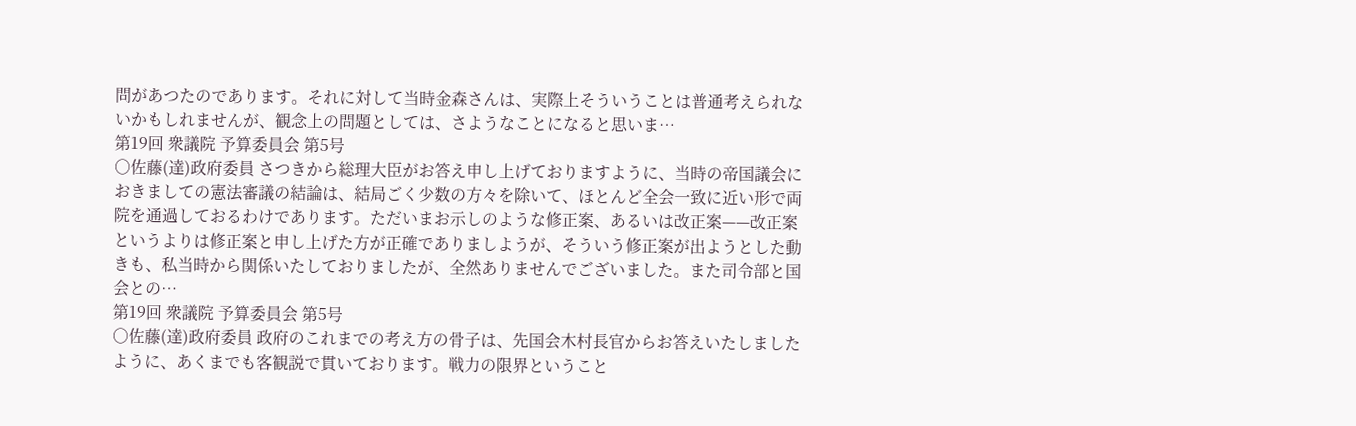問があつたのであります。それに対して当時金森さんは、実際上そういうことは普通考えられないかもしれませんが、観念上の問題としては、さようなことになると思いま…
第19回 衆議院 予算委員会 第5号
○佐藤(達)政府委員 さつきから総理大臣がお答え申し上げておりますように、当時の帝国議会におきましての憲法審議の結論は、結局ごく少数の方々を除いて、ほとんど全会一致に近い形で両院を通過しておるわけであります。ただいまお示しのような修正案、あるいは改正案——改正案というよりは修正案と申し上げた方が正確でありましようが、そういう修正案が出ようとした動きも、私当時から関係いたしておりましたが、全然ありませんでございました。また司令部と国会との…
第19回 衆議院 予算委員会 第5号
○佐藤(達)政府委員 政府のこれまでの考え方の骨子は、先国会木村長官からお答えいたしましたように、あくまでも客観説で貫いております。戦力の限界ということ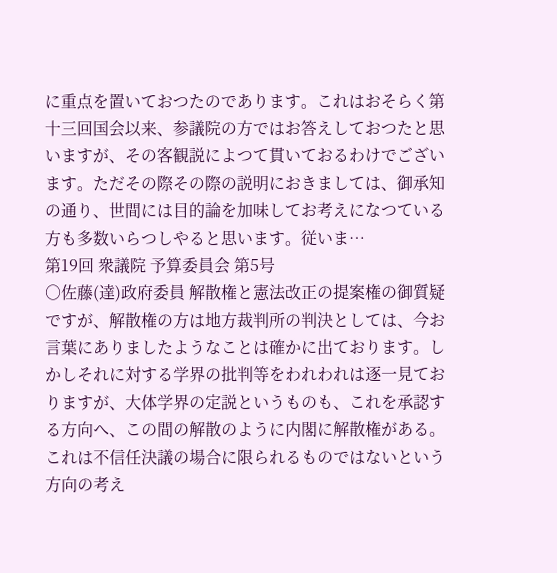に重点を置いておつたのであります。これはおそらく第十三回国会以来、参議院の方ではお答えしておつたと思いますが、その客観説によつて貫いておるわけでございます。ただその際その際の説明におきましては、御承知の通り、世間には目的論を加味してお考えになつている方も多数いらつしやると思います。従いま…
第19回 衆議院 予算委員会 第5号
○佐藤(達)政府委員 解散権と憲法改正の提案権の御質疑ですが、解散権の方は地方裁判所の判決としては、今お言葉にありましたようなことは確かに出ております。しかしそれに対する学界の批判等をわれわれは逐一見ておりますが、大体学界の定説というものも、これを承認する方向へ、この間の解散のように内閣に解散権がある。これは不信任決議の場合に限られるものではないという方向の考え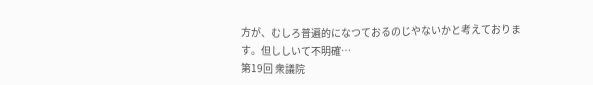方が、むしろ普遍的になつておるのじやないかと考えております。但ししいて不明確…
第19回 衆議院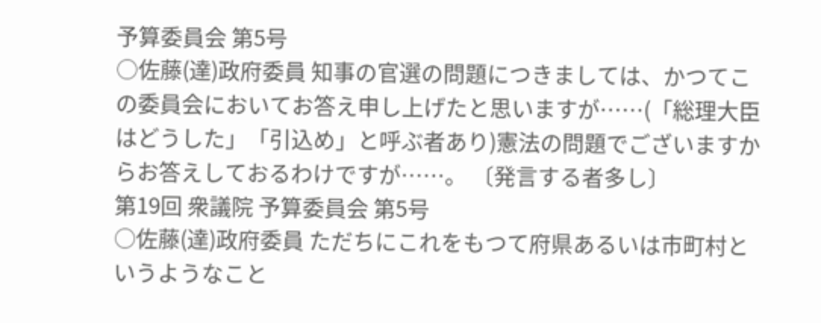予算委員会 第5号
○佐藤(達)政府委員 知事の官選の問題につきましては、かつてこの委員会においてお答え申し上げたと思いますが……(「総理大臣はどうした」「引込め」と呼ぶ者あり)憲法の問題でございますからお答えしておるわけですが……。 〔発言する者多し〕
第19回 衆議院 予算委員会 第5号
○佐藤(達)政府委員 ただちにこれをもつて府県あるいは市町村というようなこと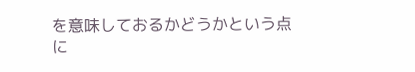を意味しておるかどうかという点に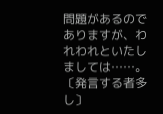問題があるのでありますが、われわれといたしましては……。 〔発言する者多し〕